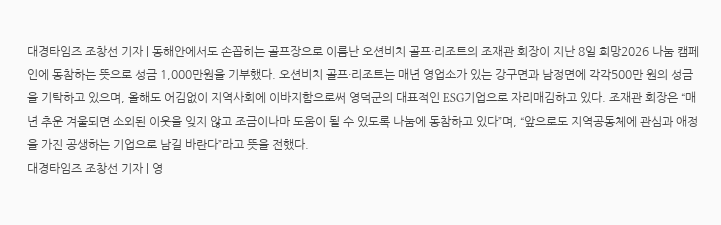대경타임즈 조창선 기자 | 동해안에서도 손꼽히는 골프장으로 이름난 오션비치 골프·리조트의 조재관 회장이 지난 8일 희망2026 나눔 캠페인에 동참하는 뜻으로 성금 1,000만원을 기부했다. 오션비치 골프·리조트는 매년 영업소가 있는 강구면과 남정면에 각각500만 원의 성금을 기탁하고 있으며, 올해도 어김없이 지역사회에 이바지함으로써 영덕군의 대표적인 ESG기업으로 자리매김하고 있다. 조재관 회장은 “매년 추운 겨울되면 소외된 이웃을 잊지 않고 조금이나마 도움이 될 수 있도록 나눔에 동참하고 있다”며, “앞으로도 지역공동체에 관심과 애정을 가진 공생하는 기업으로 남길 바란다”라고 뜻을 전했다.
대경타임즈 조창선 기자 | 영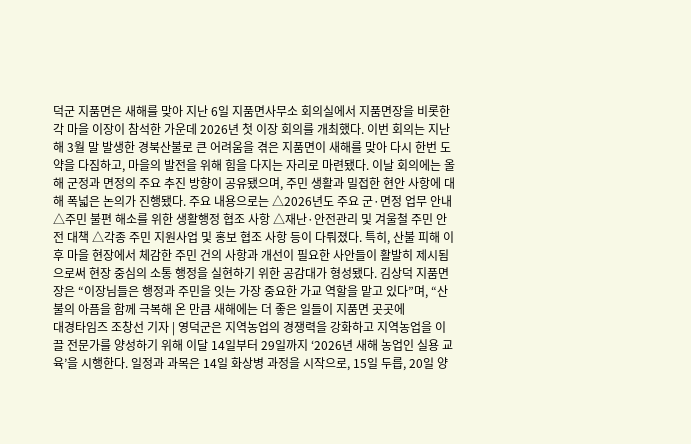덕군 지품면은 새해를 맞아 지난 6일 지품면사무소 회의실에서 지품면장을 비롯한 각 마을 이장이 참석한 가운데 2026년 첫 이장 회의를 개최했다. 이번 회의는 지난해 3월 말 발생한 경북산불로 큰 어려움을 겪은 지품면이 새해를 맞아 다시 한번 도약을 다짐하고, 마을의 발전을 위해 힘을 다지는 자리로 마련됐다. 이날 회의에는 올해 군정과 면정의 주요 추진 방향이 공유됐으며, 주민 생활과 밀접한 현안 사항에 대해 폭넓은 논의가 진행됐다. 주요 내용으로는 △2026년도 주요 군·면정 업무 안내 △주민 불편 해소를 위한 생활행정 협조 사항 △재난·안전관리 및 겨울철 주민 안전 대책 △각종 주민 지원사업 및 홍보 협조 사항 등이 다뤄졌다. 특히, 산불 피해 이후 마을 현장에서 체감한 주민 건의 사항과 개선이 필요한 사안들이 활발히 제시됨으로써 현장 중심의 소통 행정을 실현하기 위한 공감대가 형성됐다. 김상덕 지품면장은 “이장님들은 행정과 주민을 잇는 가장 중요한 가교 역할을 맡고 있다”며, “산불의 아픔을 함께 극복해 온 만큼 새해에는 더 좋은 일들이 지품면 곳곳에
대경타임즈 조창선 기자 | 영덕군은 지역농업의 경쟁력을 강화하고 지역농업을 이끌 전문가를 양성하기 위해 이달 14일부터 29일까지 ‘2026년 새해 농업인 실용 교육’을 시행한다. 일정과 과목은 14일 화상병 과정을 시작으로, 15일 두릅, 20일 양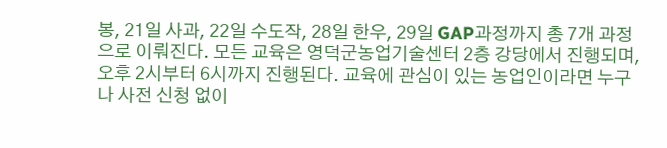봉, 21일 사과, 22일 수도작, 28일 한우, 29일 GAP과정까지 총 7개 과정으로 이뤄진다. 모든 교육은 영덕군농업기술센터 2층 강당에서 진행되며, 오후 2시부터 6시까지 진행된다. 교육에 관심이 있는 농업인이라면 누구나 사전 신청 없이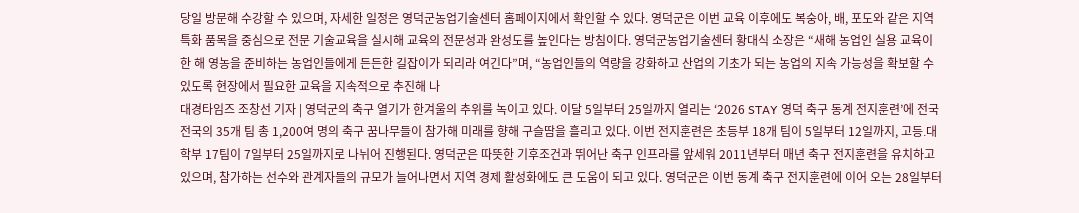당일 방문해 수강할 수 있으며, 자세한 일정은 영덕군농업기술센터 홈페이지에서 확인할 수 있다. 영덕군은 이번 교육 이후에도 복숭아, 배, 포도와 같은 지역특화 품목을 중심으로 전문 기술교육을 실시해 교육의 전문성과 완성도를 높인다는 방침이다. 영덕군농업기술센터 황대식 소장은 “새해 농업인 실용 교육이 한 해 영농을 준비하는 농업인들에게 든든한 길잡이가 되리라 여긴다”며, “농업인들의 역량을 강화하고 산업의 기초가 되는 농업의 지속 가능성을 확보할 수 있도록 현장에서 필요한 교육을 지속적으로 추진해 나
대경타임즈 조창선 기자 | 영덕군의 축구 열기가 한겨울의 추위를 녹이고 있다. 이달 5일부터 25일까지 열리는 ‘2026 STAY 영덕 축구 동계 전지훈련’에 전국 전국의 35개 팀 총 1,200여 명의 축구 꿈나무들이 참가해 미래를 향해 구슬땀을 흘리고 있다. 이번 전지훈련은 초등부 18개 팀이 5일부터 12일까지, 고등․대학부 17팀이 7일부터 25일까지로 나뉘어 진행된다. 영덕군은 따뜻한 기후조건과 뛰어난 축구 인프라를 앞세워 2011년부터 매년 축구 전지훈련을 유치하고 있으며, 참가하는 선수와 관계자들의 규모가 늘어나면서 지역 경제 활성화에도 큰 도움이 되고 있다. 영덕군은 이번 동계 축구 전지훈련에 이어 오는 28일부터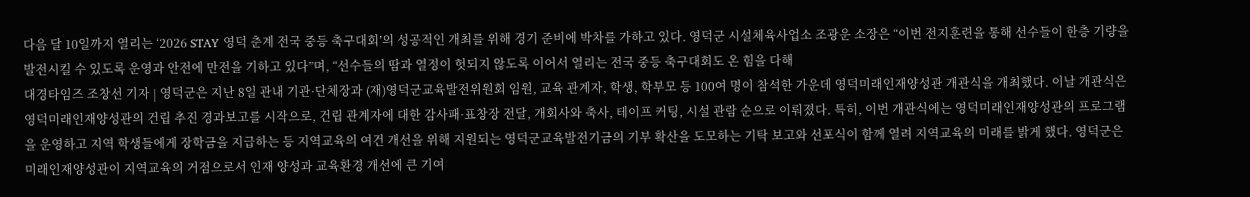다음 달 10일까지 열리는 ‘2026 STAY 영덕 춘계 전국 중등 축구대회’의 성공적인 개최를 위해 경기 준비에 박차를 가하고 있다. 영덕군 시설체육사업소 조광운 소장은 “이번 전지훈련을 통해 선수들이 한층 기량을 발전시킬 수 있도록 운영과 안전에 만전을 기하고 있다”며, “선수들의 땀과 열정이 헛되지 않도록 이어서 열리는 전국 중등 축구대회도 온 힘을 다해
대경타임즈 조창선 기자 | 영덕군은 지난 8일 관내 기관·단체장과 (재)영덕군교육발전위원회 임원, 교육 관계자, 학생, 학부모 등 100여 명이 참석한 가운데 영덕미래인재양성관 개관식을 개최했다. 이날 개관식은 영덕미래인재양성관의 건립 추진 경과보고를 시작으로, 건립 관계자에 대한 감사패·표창장 전달, 개회사와 축사, 테이프 커팅, 시설 관람 순으로 이뤄졌다. 특히, 이번 개관식에는 영덕미래인재양성관의 프로그램을 운영하고 지역 학생들에게 장학금을 지급하는 등 지역교육의 여건 개선을 위해 지원되는 영덕군교육발전기금의 기부 확산을 도모하는 기탁 보고와 선포식이 함께 열려 지역교육의 미래를 밝게 했다. 영덕군은 미래인재양성관이 지역교육의 거점으로서 인재 양성과 교육환경 개선에 큰 기여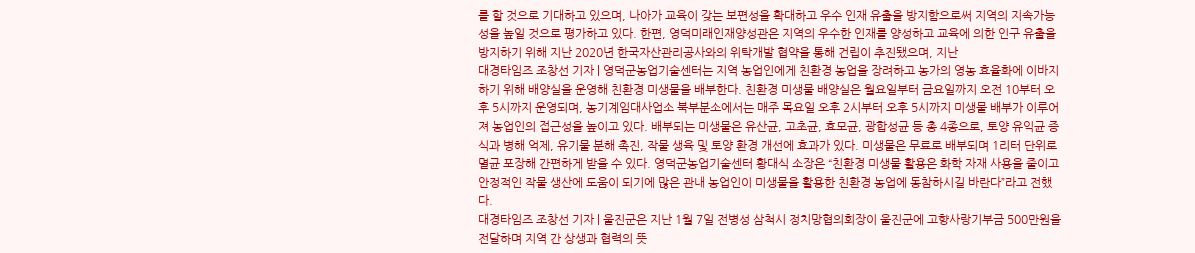를 할 것으로 기대하고 있으며, 나아가 교육이 갖는 보편성을 확대하고 우수 인재 유출을 방지함으로써 지역의 지속가능성을 높일 것으로 평가하고 있다. 한편, 영덕미래인재양성관은 지역의 우수한 인재를 양성하고 교육에 의한 인구 유출을 방지하기 위해 지난 2020년 한국자산관리공사와의 위탁개발 협약을 통해 건립이 추진됐으며, 지난
대경타임즈 조창선 기자 | 영덕군농업기술센터는 지역 농업인에게 친환경 농업을 장려하고 농가의 영농 효율화에 이바지하기 위해 배양실을 운영해 친환경 미생물을 배부한다. 친환경 미생물 배양실은 월요일부터 금요일까지 오전 10부터 오후 5시까지 운영되며, 농기계임대사업소 북부분소에서는 매주 목요일 오후 2시부터 오후 5시까지 미생물 배부가 이루어져 농업인의 접근성을 높이고 있다. 배부되는 미생물은 유산균, 고초균, 효모균, 광합성균 등 총 4종으로, 토양 유익균 증식과 병해 억제, 유기물 분해 촉진, 작물 생육 및 토양 환경 개선에 효과가 있다. 미생물은 무료로 배부되며 1리터 단위로 멸균 포장해 간편하게 받을 수 있다. 영덕군농업기술센터 황대식 소장은 “친환경 미생물 활용은 화학 자재 사용을 줄이고 안정적인 작물 생산에 도움이 되기에 많은 관내 농업인이 미생물을 활용한 친환경 농업에 동참하시길 바란다”라고 전했다.
대경타임즈 조창선 기자 | 울진군은 지난 1월 7일 전병성 삼척시 정치망협의회장이 울진군에 고향사랑기부금 500만원을 전달하며 지역 간 상생과 협력의 뜻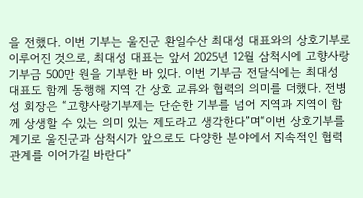을 전했다. 이번 기부는 울진군 환일수산 최대성 대표와의 상호기부로 이루어진 것으로, 최대성 대표는 앞서 2025년 12월 삼척시에 고향사랑기부금 500만 원을 기부한 바 있다. 이번 기부금 전달식에는 최대성 대표도 함께 동행해 지역 간 상호 교류와 협력의 의미를 더했다. 전병성 회장은 “고향사랑기부제는 단순한 기부를 넘어 지역과 지역이 함께 상생할 수 있는 의미 있는 제도라고 생각한다”며“이번 상호기부를 계기로 울진군과 삼척시가 앞으로도 다양한 분야에서 지속적인 협력 관계를 이어가길 바란다”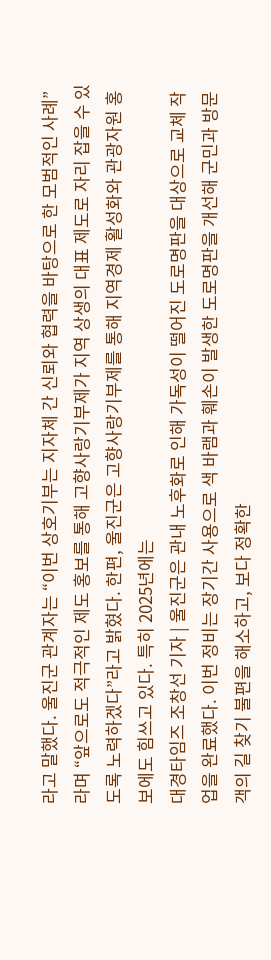라고 말했다. 울진군 관계자는 “이번 상호기부는 지자체 간 신뢰와 협력을 바탕으로 한 모범적인 사례”라며 “앞으로도 적극적인 제도 홍보를 통해 고향사랑기부제가 지역 상생의 대표 제도로 자리 잡을 수 있도록 노력하겠다”라고 밝혔다. 한편, 울진군은 고향사랑기부제를 통해 지역경제 활성화와 관광자원 홍보에도 힘쓰고 있다. 특히 2025년에는
대경타임즈 조창선 기자 | 울진군은 관내 노후화로 인해 가독성이 떨어진 도로명판을 대상으로 교체 작업을 완료했다. 이번 정비는 장기간 사용으로 색 바램과 훼손이 발생한 도로명판을 개선해 군민과 방문객의 길 찾기 불편을 해소하고, 보다 정확한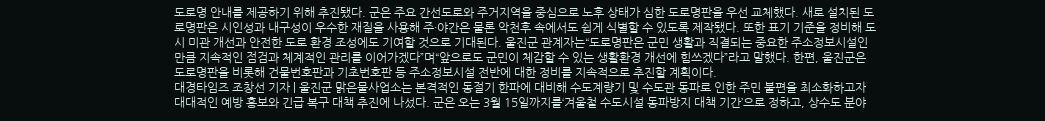도로명 안내를 제공하기 위해 추진됐다. 군은 주요 간선도로와 주거지역을 중심으로 노후 상태가 심한 도로명판을 우선 교체했다. 새로 설치된 도로명판은 시인성과 내구성이 우수한 재질을 사용해 주·야간은 물론 악천후 속에서도 쉽게 식별할 수 있도록 제작됐다. 또한 표기 기준을 정비해 도시 미관 개선과 안전한 도로 환경 조성에도 기여할 것으로 기대된다. 울진군 관계자는“도로명판은 군민 생활과 직결되는 중요한 주소정보시설인 만큼 지속적인 점검과 체계적인 관리를 이어가겠다”며“앞으로도 군민이 체감할 수 있는 생활환경 개선에 힘쓰겠다”라고 말했다. 한편, 울진군은 도로명판을 비롯해 건물번호판과 기초번호판 등 주소정보시설 전반에 대한 정비를 지속적으로 추진할 계획이다.
대경타임즈 조창선 기자 | 울진군 맑은물사업소는 본격적인 동절기 한파에 대비해 수도계량기 및 수도관 동파로 인한 주민 불편을 최소화하고자 대대적인 예방 홍보와 긴급 복구 대책 추진에 나섰다. 군은 오는 3월 15일까지를‘겨울철 수도시설 동파방지 대책 기간’으로 정하고, 상수도 분야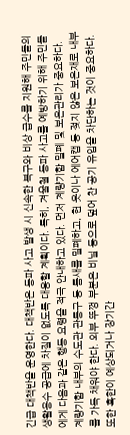긴급 대책반을 운영한다. 대책반은 동파 사고 발생 시 신속한 복구와 비상 급수를 지원해 주민들의 생활용수 공급에 차질이 없도록 대응할 계획이다. 특히, 겨울철 동파 사고를 예방하기 위해 주민들에게 다음과 같은 행동 요령을 적극 안내하고 있다. 먼저 계량기함 밀폐 및 보온관리가 중요하다. 계량기함 내부의 수도관 관통구 등 틈새를 밀폐하고, 헌 옷이나 에어캡 등 젖지 않은 보온재로 내부를 가득 채워야 한다. 외부 뚜껑 부분은 비닐 등으로 덮어 찬 공기 유입을 차단하는 것이 중요하다. 또한 혹한이 예상되거나 장기간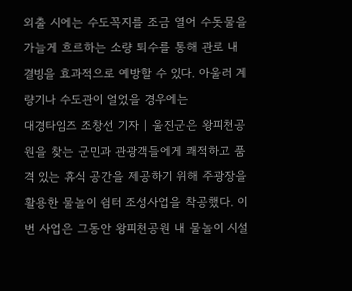외출 시에는 수도꼭지를 조금 열어 수돗물을 가늘게 흐르하는 소량 퇴수를 통해 관로 내 결빙을 효과적으로 예방할 수 있다. 아울러 계량기나 수도관이 얼었을 경우에는
대경타임즈 조창선 기자 | 울진군은 왕피천공원을 찾는 군민과 관광객들에게 쾌적하고 품격 있는 휴식 공간을 제공하기 위해 주광장을 활용한 물놀이 쉼터 조성사업을 착공했다. 이번 사업은 그동안 왕피천공원 내 물놀이 시설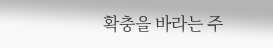확충을 바라는 주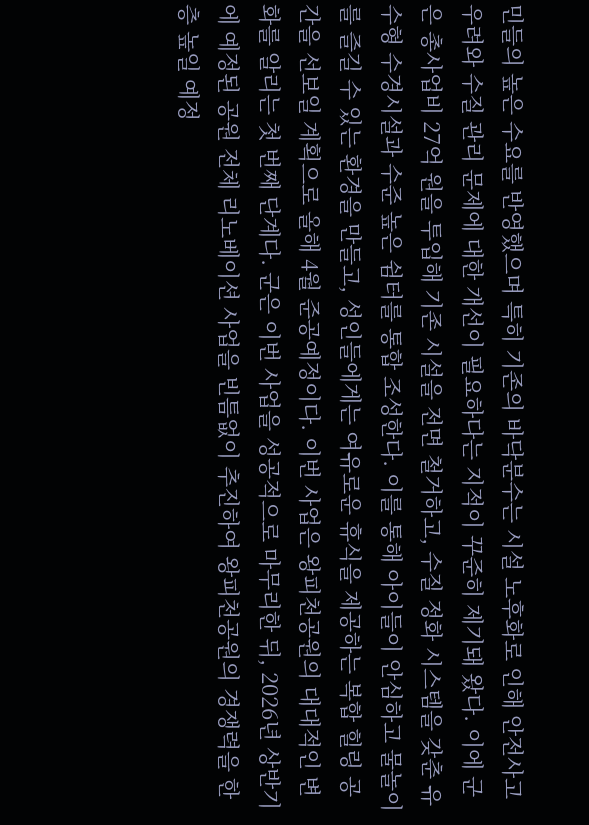민들의 높은 수요를 반영했으며 특히 기존의 바닥분수는 시설 노후화로 인해 안전사고 우려와 수질 관리 문제에 대한 개선이 필요하다는 지적이 꾸준히 제기돼 왔다. 이에 군은 총사업비 27억 원을 투입해 기존 시설을 전면 철거하고, 수질 정화 시스템을 갖춘 유수형 수경시설과 수준 높은 쉼터를 통합 조성한다. 이를 통해 아이들이 안심하고 물놀이를 즐길 수 있는 환경을 만들고, 성인들에게는 여유로운 휴식을 제공하는 복합 힐링 공간을 선보일 계획으로 올해 4월 준공예정이다. 이번 사업은 왕피천공원의 대대적인 변화를 알리는 첫 번째 단계다. 군은 이번 사업을 성공적으로 마무리한 뒤, 2026년 상반기에 예정된 공원 전체 리노베이션 사업을 빈틈없이 추진하여 왕피천공원의 경쟁력을 한층 높일 예정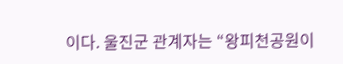이다. 울진군 관계자는 “왕피천공원이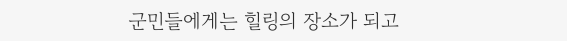군민들에게는 힐링의 장소가 되고